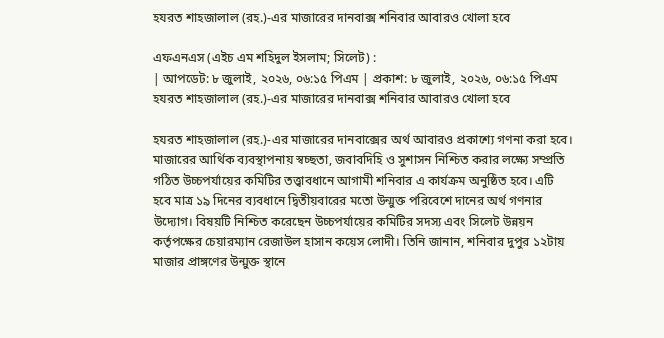হযরত শাহজালাল (রহ.)-এর মাজারের দানবাক্স শনিবার আবারও খোলা হবে

এফএনএস (এইচ এম শহিদুল ইসলাম; সিলেট) :
| আপডেট: ৮ জুলাই, ২০২৬, ০৬:১৫ পিএম | প্রকাশ: ৮ জুলাই, ২০২৬, ০৬:১৫ পিএম
হযরত শাহজালাল (রহ.)-এর মাজারের দানবাক্স শনিবার আবারও খোলা হবে

হযরত শাহজালাল (রহ.)-এর মাজারের দানবাক্সের অর্থ আবারও প্রকাশ্যে গণনা করা হবে। মাজারের আর্থিক ব্যবস্থাপনায় স্বচ্ছতা, জবাবদিহি ও সুশাসন নিশ্চিত করার লক্ষ্যে সম্প্রতি গঠিত উচ্চপর্যায়ের কমিটির তত্ত্বাবধানে আগামী শনিবার এ কার্যক্রম অনুষ্ঠিত হবে। এটি হবে মাত্র ১৯ দিনের ব্যবধানে দ্বিতীয়বারের মতো উন্মুক্ত পরিবেশে দানের অর্থ গণনার উদ্যোগ। বিষয়টি নিশ্চিত করেছেন উচ্চপর্যায়ের কমিটির সদস্য এবং সিলেট উন্নয়ন কর্তৃপক্ষের চেয়ারম্যান রেজাউল হাসান কয়েস লোদী। তিনি জানান, শনিবার দুপুর ১২টায় মাজার প্রাঙ্গণের উন্মুক্ত স্থানে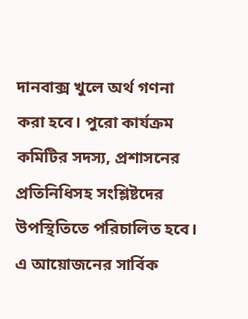দানবাক্স খুলে অর্থ গণনা করা হবে। পুরো কার্যক্রম কমিটির সদস্য, প্রশাসনের প্রতিনিধিসহ সংশ্লিষ্টদের উপস্থিতিতে পরিচালিত হবে। এ আয়োজনের সার্বিক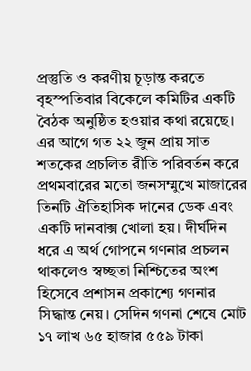প্রস্তুতি ও করণীয় চূড়ান্ত করতে বৃহস্পতিবার বিকেলে কমিটির একটি বৈঠক অনুষ্ঠিত হওয়ার কথা রয়েছে। এর আগে গত ২২ জুন প্রায় সাত শতকের প্রচলিত রীতি পরিবর্তন করে প্রথমবারের মতো জনসম্মুখে মাজারের তিনটি ঐতিহাসিক দানের ডেক এবং একটি দানবাক্স খোলা হয়। দীর্ঘদিন ধরে এ অর্থ গোপনে গণনার প্রচলন থাকলেও স্বচ্ছতা নিশ্চিতের অংশ হিসেবে প্রশাসন প্রকাশ্যে গণনার সিদ্ধান্ত নেয়। সেদিন গণনা শেষে মোট ১৭ লাখ ৬৫ হাজার ৫৫৯ টাকা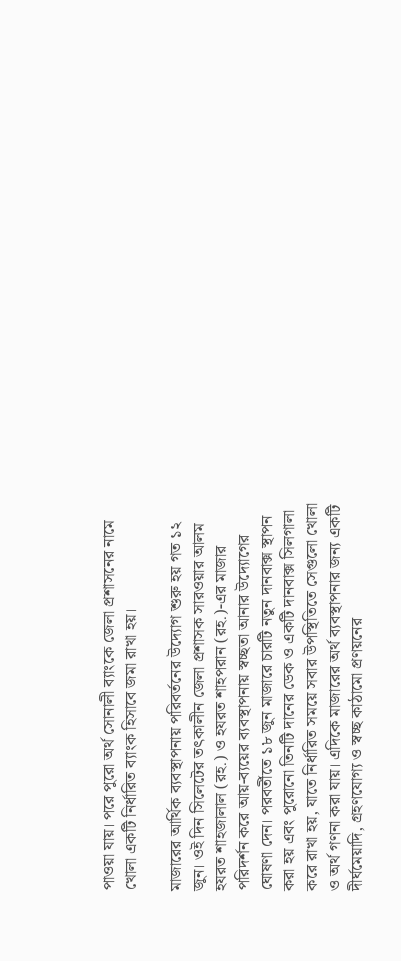পাওয়া যায়। পরে পুরো অর্থ সোনালী ব্যাংকে জেলা প্রশাসনের নামে খোলা একটি নির্ধারিত ব্যাংক হিসাবে জমা রাখা হয়।

মাজারের আর্থিক ব্যবস্থাপনায় পরিবর্তনের উদ্যোগ শুরু হয় গত ১২ জুন। ওই দিন সিলেটের তৎকালীন জেলা প্রশাসক সারওয়ার আলম হযরত শাহজালাল (রহ.) ও হযরত শাহপরান (রহ.)-এর মাজার পরিদর্শন করে আয়-ব্যয়ের ব্যবস্থাপনায় স্বচ্ছতা আনার উদ্যোগের ঘোষণা দেন। পরবর্তীতে ১৮ জুন মাজারে চারটি নতুন দানবাক্স স্থাপন করা হয় এবং পুরোনো তিনটি দানের ডেক ও একটি দানবাক্স সিলগালা করে রাখা হয়, যাতে নির্ধারিত সময়ে সবার উপস্থিতিতে সেগুলো খোলা ও অর্থ গণনা করা যায়। এদিকে মাজারের অর্থ ব্যবস্থাপনার জন্য একটি দীর্ঘমেয়াদি, গ্রহণযোগ্য ও স্বচ্ছ কাঠামো প্রণয়নের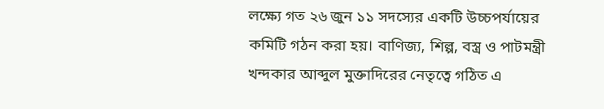লক্ষ্যে গত ২৬ জুন ১১ সদস্যের একটি উচ্চপর্যায়ের কমিটি গঠন করা হয়। বাণিজ্য, শিল্প, বস্ত্র ও পাটমন্ত্রী খন্দকার আব্দুল মুক্তাদিরের নেতৃত্বে গঠিত এ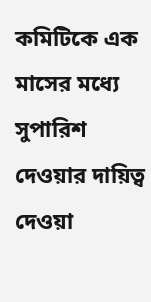কমিটিকে এক মাসের মধ্যে সুপারিশ দেওয়ার দায়িত্ব দেওয়া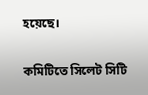হয়েছে।

কমিটিতে সিলেট সিটি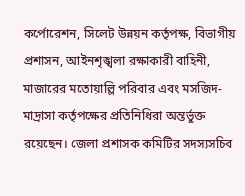কর্পোরেশন, সিলেট উন্নয়ন কর্তৃপক্ষ, বিভাগীয় প্রশাসন, আইনশৃঙ্খলা রক্ষাকারী বাহিনী, মাজারের মতোয়াল্লি পরিবার এবং মসজিদ-মাদ্রাসা কর্তৃপক্ষের প্রতিনিধিরা অন্তর্ভুক্ত রয়েছেন। জেলা প্রশাসক কমিটির সদস্যসচিব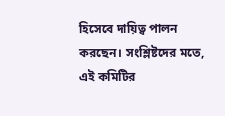হিসেবে দায়িত্ব পালন করছেন। সংশ্লিষ্টদের মতে, এই কমিটির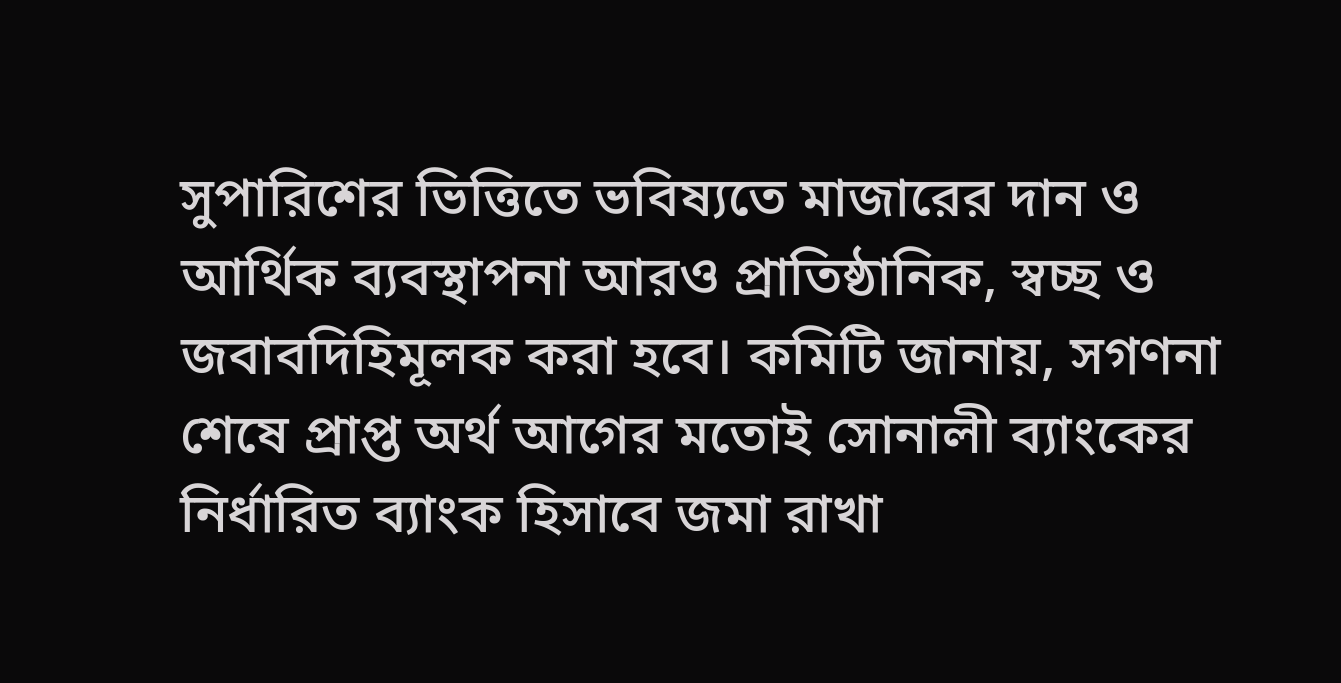সুপারিশের ভিত্তিতে ভবিষ্যতে মাজারের দান ও আর্থিক ব্যবস্থাপনা আরও প্রাতিষ্ঠানিক, স্বচ্ছ ও জবাবদিহিমূলক করা হবে। কমিটি জানায়, সগণনা শেষে প্রাপ্ত অর্থ আগের মতোই সোনালী ব্যাংকের নির্ধারিত ব্যাংক হিসাবে জমা রাখা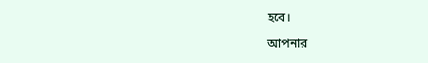হবে।

আপনার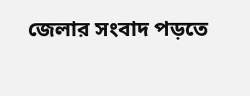জেলার সংবাদ পড়তে